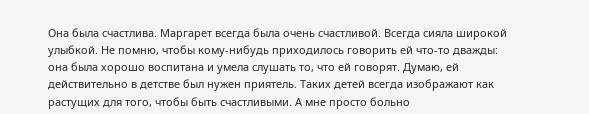Она была счастлива. Маргарет всегда была очень счастливой. Всегда сияла широкой улыбкой. Не помню, чтобы кому-нибудь приходилось говорить ей что-то дважды: она была хорошо воспитана и умела слушать то, что ей говорят. Думаю, ей действительно в детстве был нужен приятель. Таких детей всегда изображают как растущих для того, чтобы быть счастливыми. А мне просто больно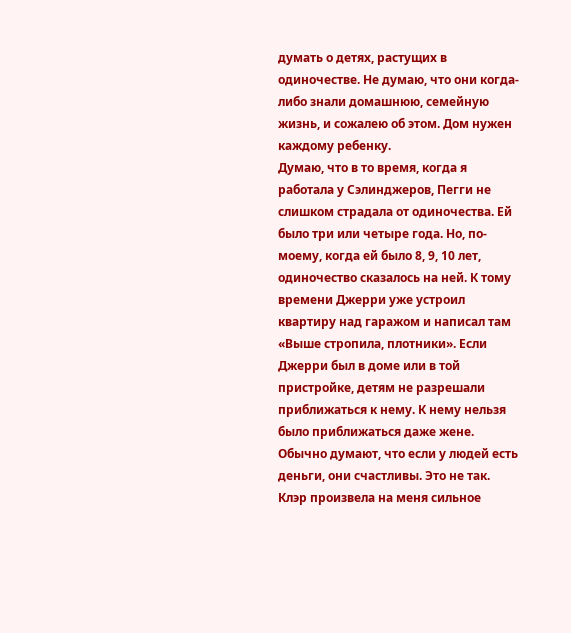думать о детях, растущих в одиночестве. Не думаю, что они когда-либо знали домашнюю, семейную жизнь, и сожалею об этом. Дом нужен каждому ребенку.
Думаю, что в то время, когда я работала у Сэлинджеров, Пегги не слишком страдала от одиночества. Ей было три или четыре года. Но, по-моему, когда ей было 8, 9, 10 лет, одиночество сказалось на ней. К тому времени Джерри уже устроил квартиру над гаражом и написал там «Выше стропила, плотники». Если Джерри был в доме или в той пристройке, детям не разрешали приближаться к нему. К нему нельзя было приближаться даже жене. Обычно думают, что если у людей есть деньги, они счастливы. Это не так.
Клэр произвела на меня сильное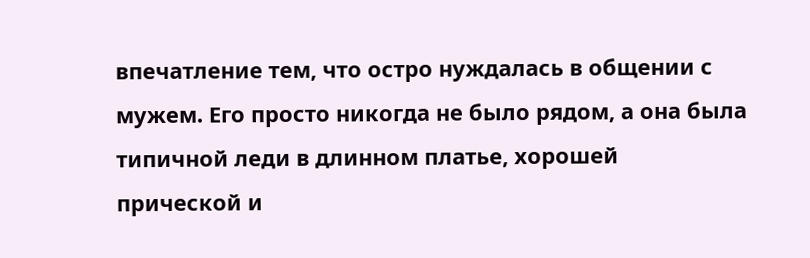впечатление тем, что остро нуждалась в общении с мужем. Его просто никогда не было рядом, а она была типичной леди в длинном платье, хорошей прической и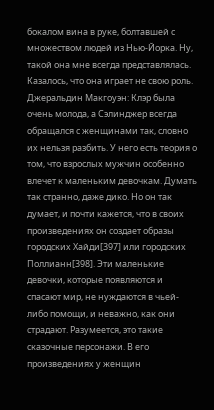бокалом вина в руке, болтавшей с множеством людей из Нью-Йорка. Ну, такой она мне всегда представлялась. Казалось, что она играет не свою роль.
Джеральдин Макгоуэн: Клэр была очень молода, а Сэлинджер всегда обращался с женщинами так, словно их нельзя разбить. У него есть теория о том, что взрослых мужчин особенно влечет к маленьким девочкам. Думать так странно, даже дико. Но он так думает, и почти кажется, что в своих произведениях он создает образы городских Хайди[397] или городских Поллианн[398]. Эти маленькие девочки, которые появляются и спасают мир, не нуждаются в чьей-либо помощи, и неважно, как они страдают. Разумеется, это такие сказочные персонажи. В его произведениях у женщин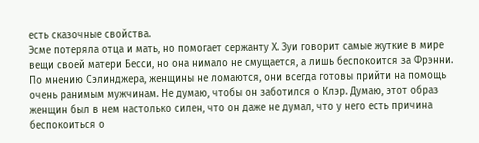есть сказочные свойства.
Эсме потеряла отца и мать, но помогает сержанту Х. Зуи говорит самые жуткие в мире вещи своей матери Бесси, но она нимало не смущается, а лишь беспокоится за Фрэнни. По мнению Сэлинджера, женщины не ломаются, они всегда готовы прийти на помощь очень ранимым мужчинам. Не думаю, чтобы он заботился о Клэр. Думаю, этот образ женщин был в нем настолько силен, что он даже не думал, что у него есть причина беспокоиться о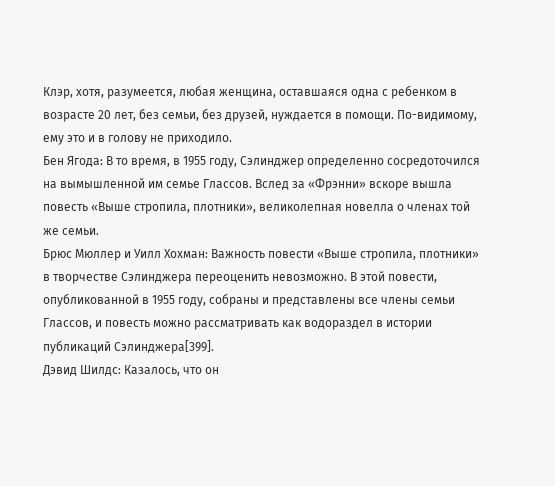Клэр, хотя, разумеется, любая женщина, оставшаяся одна с ребенком в возрасте 20 лет, без семьи, без друзей, нуждается в помощи. По-видимому, ему это и в голову не приходило.
Бен Ягода: В то время, в 1955 году, Сэлинджер определенно сосредоточился на вымышленной им семье Глассов. Вслед за «Фрэнни» вскоре вышла повесть «Выше стропила, плотники», великолепная новелла о членах той же семьи.
Брюс Мюллер и Уилл Хохман: Важность повести «Выше стропила, плотники» в творчестве Сэлинджера переоценить невозможно. В этой повести, опубликованной в 1955 году, собраны и представлены все члены семьи Глассов, и повесть можно рассматривать как водораздел в истории публикаций Сэлинджера[399].
Дэвид Шилдс: Казалось, что он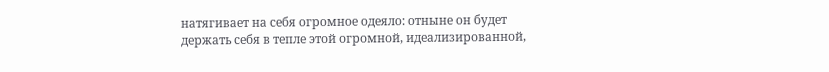натягивает на себя огромное одеяло: отныне он будет держать себя в тепле этой огромной, идеализированной,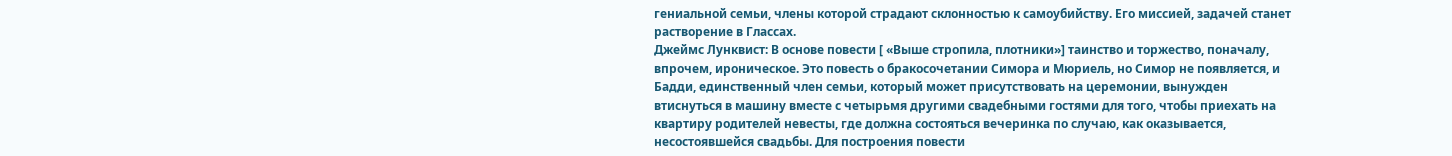гениальной семьи, члены которой страдают склонностью к самоубийству. Его миссией, задачей станет растворение в Глассах.
Джеймс Лунквист: В основе повести [ «Выше стропила, плотники»] таинство и торжество, поначалу, впрочем, ироническое. Это повесть о бракосочетании Симора и Мюриель, но Симор не появляется, и Бадди, единственный член семьи, который может присутствовать на церемонии, вынужден втиснуться в машину вместе с четырьмя другими свадебными гостями для того, чтобы приехать на квартиру родителей невесты, где должна состояться вечеринка по случаю, как оказывается, несостоявшейся свадьбы. Для построения повести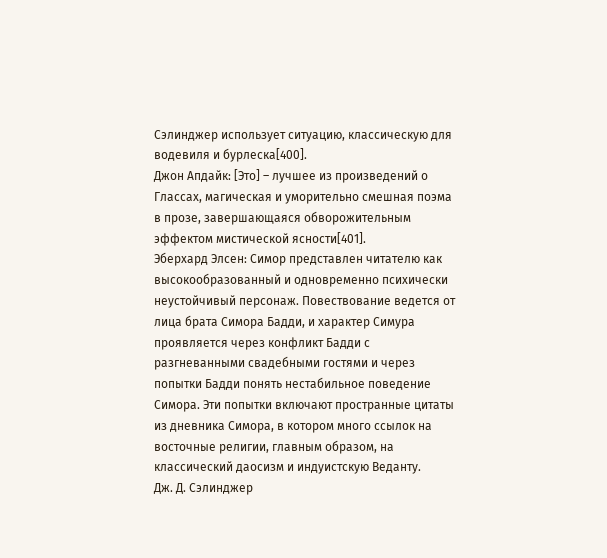Сэлинджер использует ситуацию, классическую для водевиля и бурлеска[400].
Джон Апдайк: [Это] – лучшее из произведений о Глассах, магическая и уморительно смешная поэма в прозе, завершающаяся обворожительным эффектом мистической ясности[401].
Эберхард Элсен: Симор представлен читателю как высокообразованный и одновременно психически неустойчивый персонаж. Повествование ведется от лица брата Симора Бадди, и характер Симура проявляется через конфликт Бадди с разгневанными свадебными гостями и через попытки Бадди понять нестабильное поведение Симора. Эти попытки включают пространные цитаты из дневника Симора, в котором много ссылок на восточные религии, главным образом, на классический даосизм и индуистскую Веданту.
Дж. Д. Сэлинджер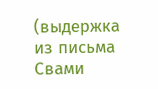(выдержка из письма Свами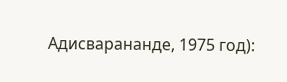Адисварананде, 1975 год):